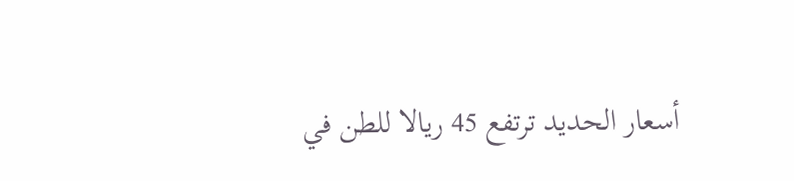أسعار الحديد ترتفع 45 ريالا للطن في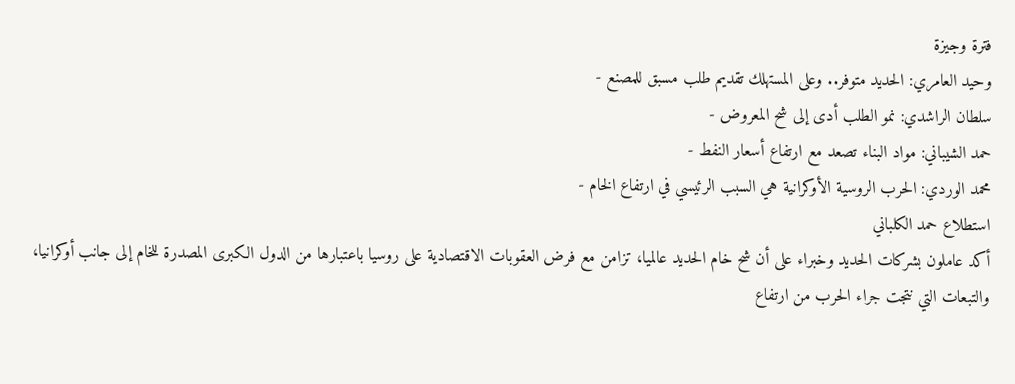فترة وجيزة
وحيد العامري: الحديد متوفر.. وعلى المستهلك تقديم طلب مسبق للمصنع -
سلطان الراشدي: نمو الطلب أدى إلى شح المعروض -
حمد الشيباني: مواد البناء تصعد مع ارتفاع أسعار النفط -
محمد الوردي: الحرب الروسية الأوكرانية هي السبب الرئيسي في ارتفاع الخام -
استطلاع حمد الكلباني
أكد عاملون بشركات الحديد وخبراء على أن شح خام الحديد عالميا، تزامن مع فرض العقوبات الاقتصادية على روسيا باعتبارها من الدول الكبرى المصدرة للخام إلى جانب أوكرانيا، والتبعات التي نتجت جراء الحرب من ارتفاع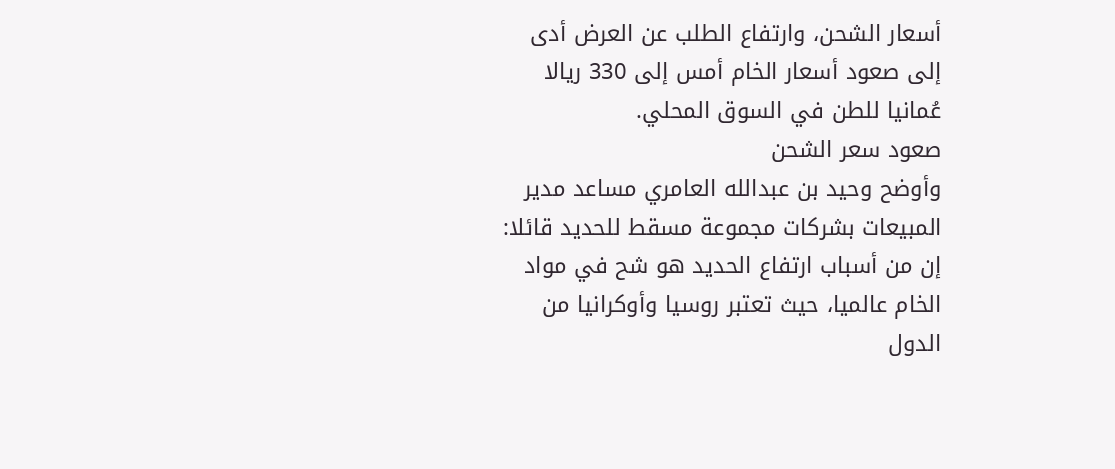أسعار الشحن، وارتفاع الطلب عن العرض أدى إلى صعود أسعار الخام أمس إلى 330 ريالا عُمانيا للطن في السوق المحلي.
صعود سعر الشحن
وأوضح وحيد بن عبدالله العامري مساعد مدير المبيعات بشركات مجموعة مسقط للحديد قائلا: إن من أسباب ارتفاع الحديد هو شح في مواد الخام عالميا، حيث تعتبر روسيا وأوكرانيا من الدول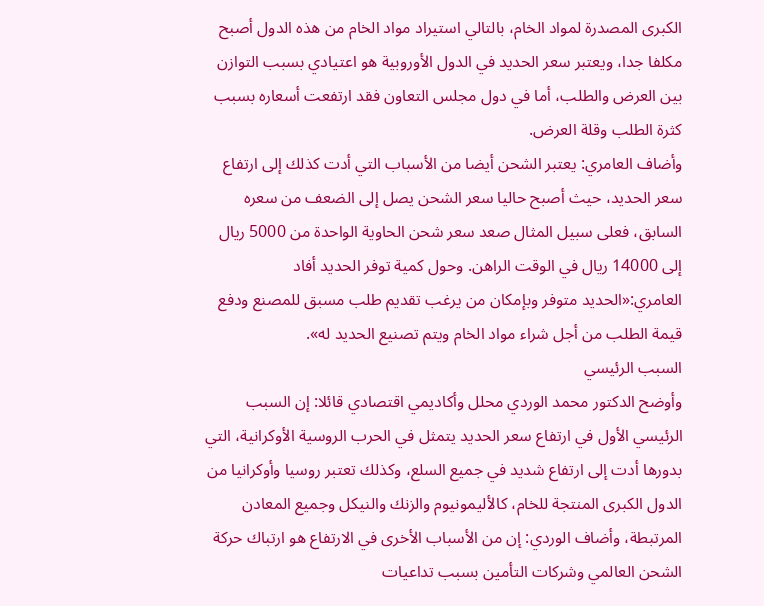الكبرى المصدرة لمواد الخام، بالتالي استيراد مواد الخام من هذه الدول أصبح مكلفا جدا، ويعتبر سعر الحديد في الدول الأوروبية هو اعتيادي بسبب التوازن بين العرض والطلب، أما في دول مجلس التعاون فقد ارتفعت أسعاره بسبب كثرة الطلب وقلة العرض.
وأضاف العامري: يعتبر الشحن أيضا من الأسباب التي أدت كذلك إلى ارتفاع سعر الحديد، حيث أصبح حاليا سعر الشحن يصل إلى الضعف من سعره السابق، فعلى سبيل المثال صعد سعر شحن الحاوية الواحدة من 5000 ريال إلى 14000 ريال في الوقت الراهن. وحول كمية توفر الحديد أفاد العامري:«الحديد متوفر وبإمكان من يرغب تقديم طلب مسبق للمصنع ودفع قيمة الطلب من أجل شراء مواد الخام ويتم تصنيع الحديد له».
السبب الرئيسي
وأوضح الدكتور محمد الوردي محلل وأكاديمي اقتصادي قائلا: إن السبب الرئيسي الأول في ارتفاع سعر الحديد يتمثل في الحرب الروسية الأوكرانية، التي بدورها أدت إلى ارتفاع شديد في جميع السلع، وكذلك تعتبر روسيا وأوكرانيا من الدول الكبرى المنتجة للخام، كالأليمونيوم والزنك والنيكل وجميع المعادن المرتبطة، وأضاف الوردي: إن من الأسباب الأخرى في الارتفاع هو ارتباك حركة الشحن العالمي وشركات التأمين بسبب تداعيات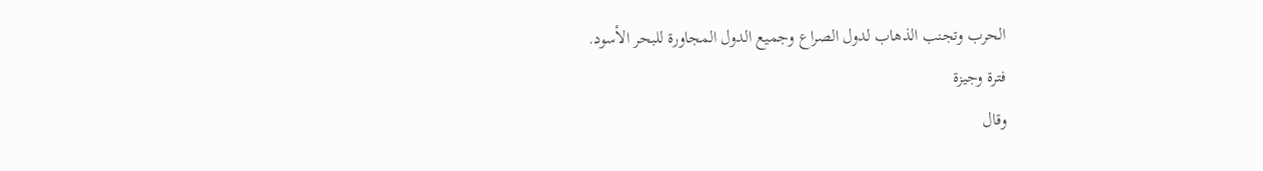الحرب وتجنب الذهاب لدول الصراع وجميع الدول المجاورة للبحر الأسود.
فترة وجيزة
وقال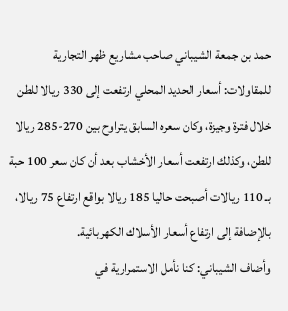حمد بن جمعة الشيباني صاحب مشاريع ظهر التجارية للمقاولات: أسعار الحديد المحلي ارتفعت إلى 330 ريالا للطن خلال فترة وجيزة، وكان سعره السابق يتراوح بين 270-285 ريالا للطن، وكذلك ارتفعت أسعار الأخشاب بعد أن كان سعر 100 حبة بـ 110 ريالات أصبحت حاليا 185 ريالا بواقع ارتفاع 75 ريالا، بالإضافة إلى ارتفاع أسعار الأسلاك الكهربائية.
وأضاف الشيباني: كنا نأمل الاستمرارية في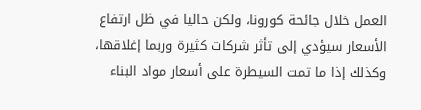العمل خلال جائحة كورونا، ولكن حاليا في ظل ارتفاع الأسعار سيؤدي إلى تأثر شركات كثيرة وربما إغلاقها، وكذلك إذا ما تمت السيطرة على أسعار مواد البناء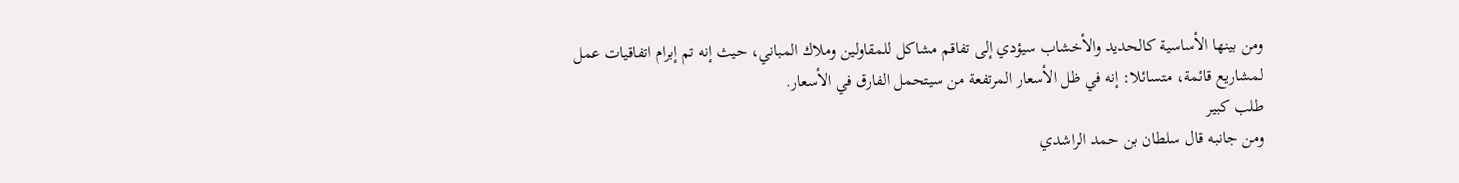ومن بينها الأساسية كالحديد والأخشاب سيؤدي إلى تفاقم مشاكل للمقاولين وملاك المباني، حيث إنه تم إبرام اتفاقيات عمل لمشاريع قائمة، متسائلا: إنه في ظل الأسعار المرتفعة من سيتحمل الفارق في الأسعار.
طلب كبير
ومن جانبه قال سلطان بن حمد الراشدي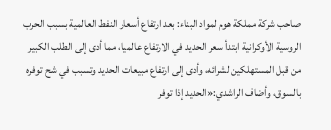صاحب شركة مملكة هوم لمواد البناء: بعد ارتفاع أسعار النفط العالمية بسبب الحرب الروسية الأوكرانية ابتدأ سعر الحديد في الارتفاع عالميا، مما أدى إلى الطلب الكبير من قبل المستهلكين لشرائه، وأدى إلى ارتفاع مبيعات الحديد وتسبب في شح توفره بالسوق، وأضاف الراشدي:«الحديد إذا توفر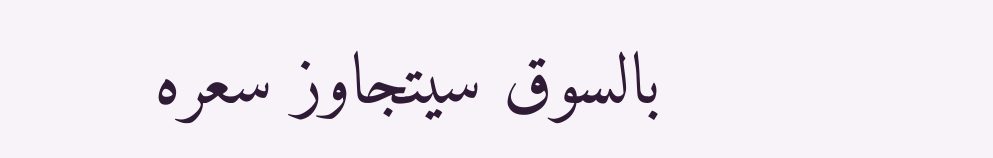بالسوق سيتجاوز سعره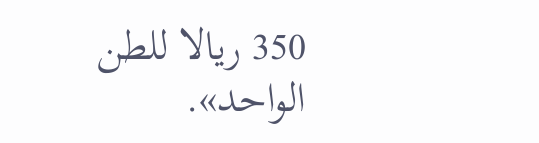350 ريالا للطن الواحد».